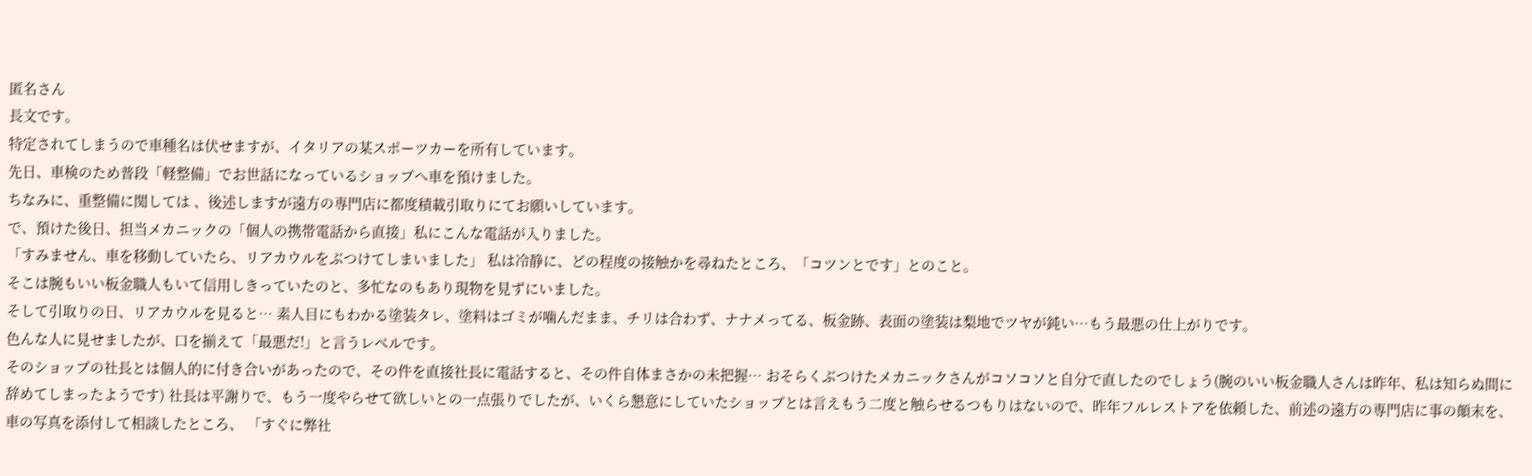匿名さん
長文です。
特定されてしまうので車種名は伏せますが、イタリアの某スポーツカーを所有しています。
先日、車検のため普段「軽整備」でお世話になっているショップへ車を預けました。
ちなみに、重整備に関しては 、後述しますが遠方の専門店に都度積載引取りにてお願いしています。
で、預けた後日、担当メカニックの「個人の携帯電話から直接」私にこんな電話が入りました。
「すみません、車を移動していたら、リアカウルをぶつけてしまいました」 私は冷静に、どの程度の接触かを尋ねたところ、「コツンとです」とのこと。
そこは腕もいい板金職人もいて信用しきっていたのと、多忙なのもあり現物を見ずにいました。
そして引取りの日、リアカウルを見ると… 素人目にもわかる塗装タレ、塗料はゴミが噛んだまま、チリは合わず、ナナメってる、板金跡、表面の塗装は梨地でツヤが鈍い…もう最悪の仕上がりです。
色んな人に見せましたが、口を揃えて「最悪だ!」と言うレベルです。
そのショップの社長とは個人的に付き合いがあったので、その件を直接社長に電話すると、その件自体まさかの未把握… おそらくぶつけたメカニックさんがコソコソと自分で直したのでしょう(腕のいい板金職人さんは昨年、私は知らぬ間に辞めてしまったようです) 社長は平謝りで、もう一度やらせて欲しいとの一点張りでしたが、いくら懇意にしていたショップとは言えもう二度と触らせるつもりはないので、昨年フルレストアを依頼した、前述の遠方の専門店に事の顛末を、車の写真を添付して相談したところ、 「すぐに弊社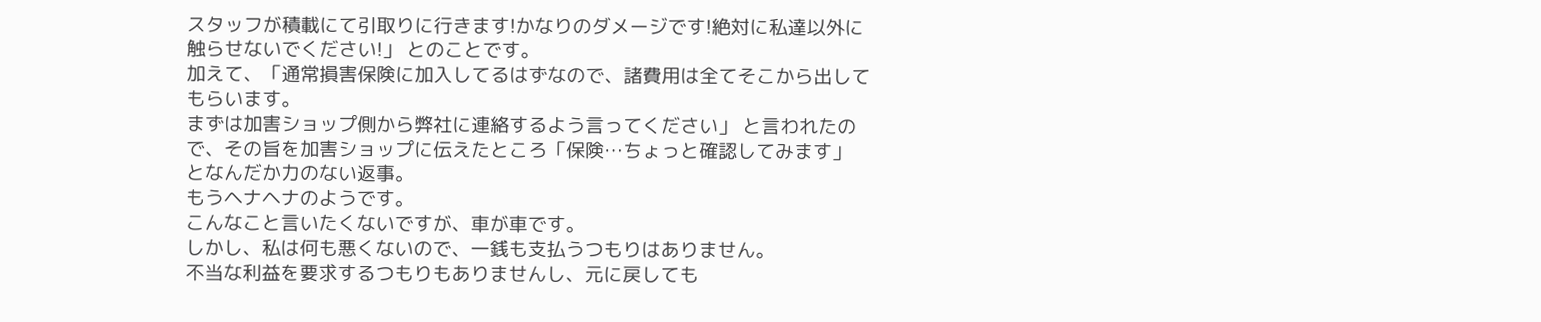スタッフが積載にて引取りに行きます!かなりのダメージです!絶対に私達以外に触らせないでください!」 とのことです。
加えて、「通常損害保険に加入してるはずなので、諸費用は全てそこから出してもらいます。
まずは加害ショップ側から弊社に連絡するよう言ってください」 と言われたので、その旨を加害ショップに伝えたところ「保険…ちょっと確認してみます」 となんだか力のない返事。
もうヘナヘナのようです。
こんなこと言いたくないですが、車が車です。
しかし、私は何も悪くないので、一銭も支払うつもりはありません。
不当な利益を要求するつもりもありませんし、元に戻しても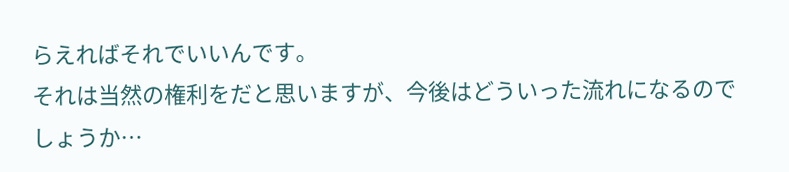らえればそれでいいんです。
それは当然の権利をだと思いますが、今後はどういった流れになるのでしょうか…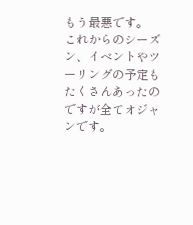もう最悪です。
これからのシーズン、イベントやツーリングの予定もたくさんあったのですが全てオジャンです。